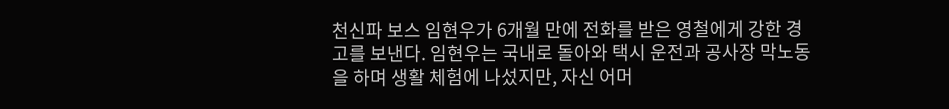천신파 보스 임현우가 6개월 만에 전화를 받은 영철에게 강한 경고를 보낸다. 임현우는 국내로 돌아와 택시 운전과 공사장 막노동을 하며 생활 체험에 나섰지만, 자신 어머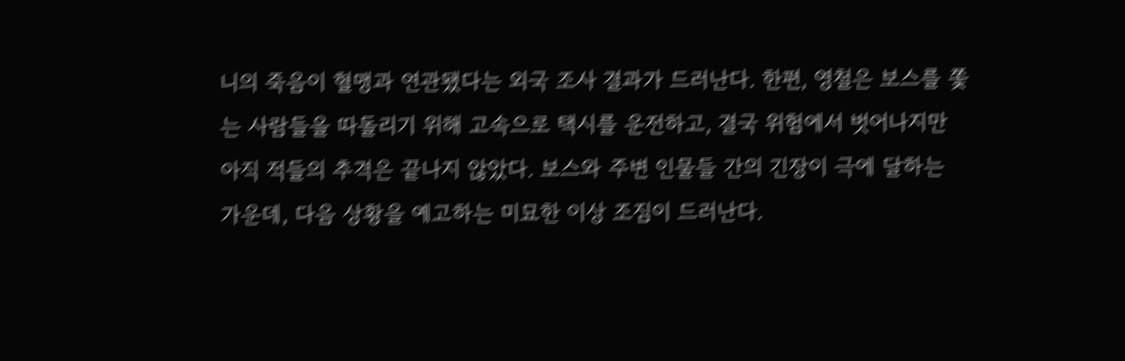니의 죽음이 혈맹과 연관됐다는 외국 조사 결과가 드러난다. 한편, 영철은 보스를 쫓는 사람들을 따돌리기 위해 고속으로 택시를 운전하고, 결국 위험에서 벗어나지만 아직 적들의 추격은 끝나지 않았다. 보스와 주변 인물들 간의 긴장이 극에 달하는 가운데, 다음 상황을 예고하는 미묘한 이상 조짐이 드러난다.